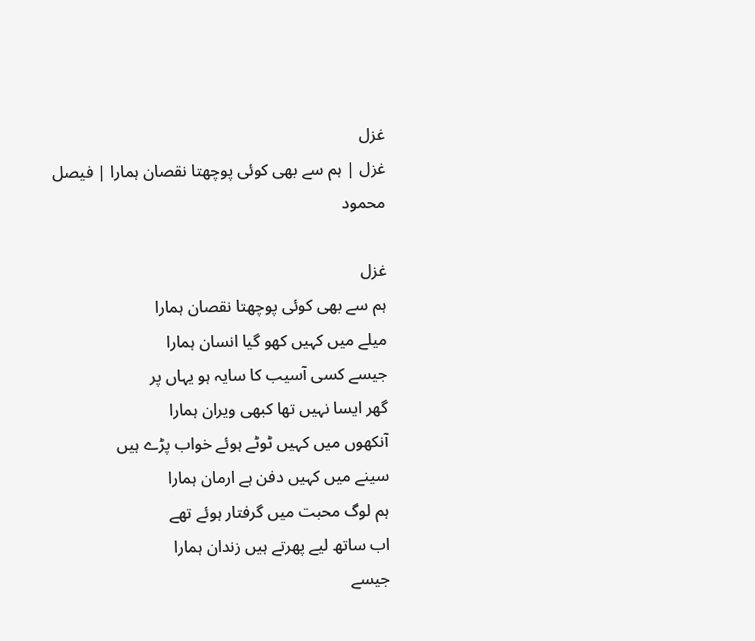غزل
غزل | ہم سے بھی کوئی پوچھتا نقصان ہمارا | فیصل محمود

غزل
ہم سے بھی کوئی پوچھتا نقصان ہمارا
میلے میں کہیں کھو گیا انسان ہمارا
جیسے کسی آسیب کا سایہ ہو یہاں پر
گھر ایسا نہیں تھا کبھی ویران ہمارا
آنکھوں میں کہیں ٹوٹے ہوئے خواب پڑے ہیں
سینے میں کہیں دفن ہے ارمان ہمارا
ہم لوگ محبت میں گرفتار ہوئے تھے
اب ساتھ لیے پھرتے ہیں زندان ہمارا
جیسے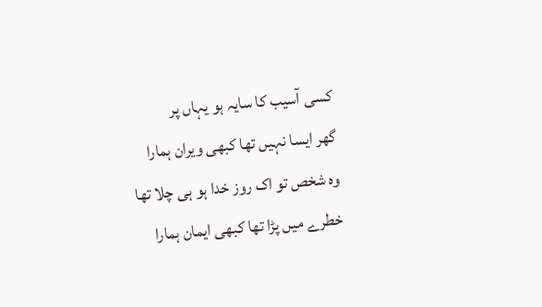کسی آسیب کا سایہ ہو یہاں پر
گھر ایسا نہیں تھا کبھی ویران ہمارا
وہ شخص تو اک روز خدا ہو ہی چلا تھا
خطرے میں پڑا تھا کبھی ایمان ہمارا